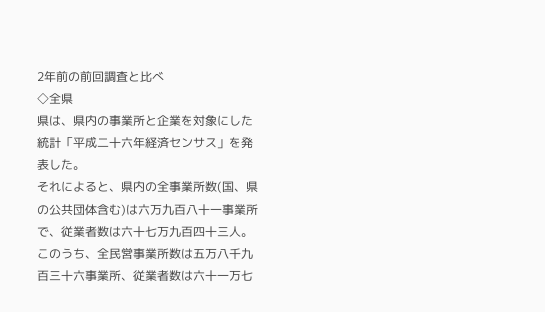2年前の前回調査と比べ
◇全県
県は、県内の事業所と企業を対象にした統計「平成二十六年経済センサス」を発表した。
それによると、県内の全事業所数(国、県の公共団体含む)は六万九百八十一事業所で、従業者数は六十七万九百四十三人。このうち、全民営事業所数は五万八千九百三十六事業所、従業者数は六十一万七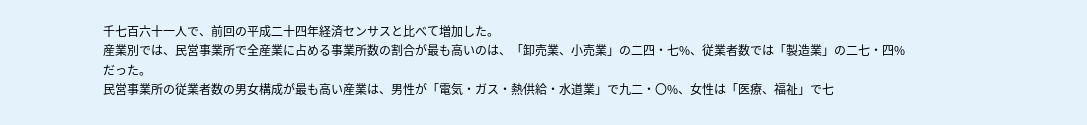千七百六十一人で、前回の平成二十四年経済センサスと比べて増加した。
産業別では、民営事業所で全産業に占める事業所数の割合が最も高いのは、「卸売業、小売業」の二四・七%、従業者数では「製造業」の二七・四%だった。
民営事業所の従業者数の男女構成が最も高い産業は、男性が「電気・ガス・熱供給・水道業」で九二・〇%、女性は「医療、福祉」で七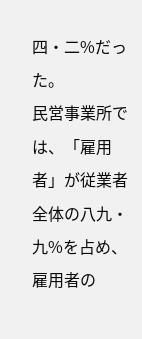四・二%だった。
民営事業所では、「雇用者」が従業者全体の八九・九%を占め、雇用者の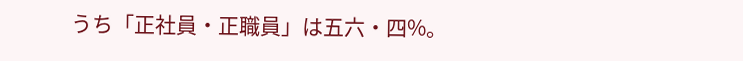うち「正社員・正職員」は五六・四%。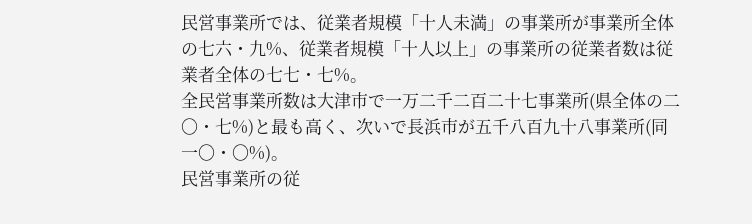民営事業所では、従業者規模「十人未満」の事業所が事業所全体の七六・九%、従業者規模「十人以上」の事業所の従業者数は従業者全体の七七・七%。
全民営事業所数は大津市で一万二千二百二十七事業所(県全体の二〇・七%)と最も高く、次いで長浜市が五千八百九十八事業所(同一〇・〇%)。
民営事業所の従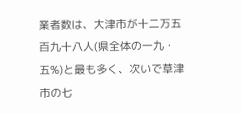業者数は、大津市が十二万五百九十八人(県全体の一九・五%)と最も多く、次いで草津市の七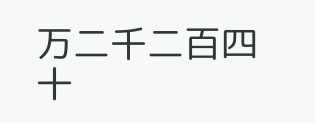万二千二百四十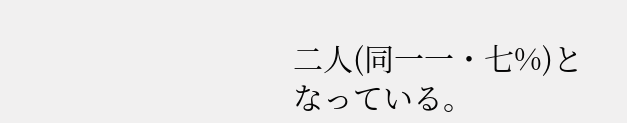二人(同一一・七%)となっている。